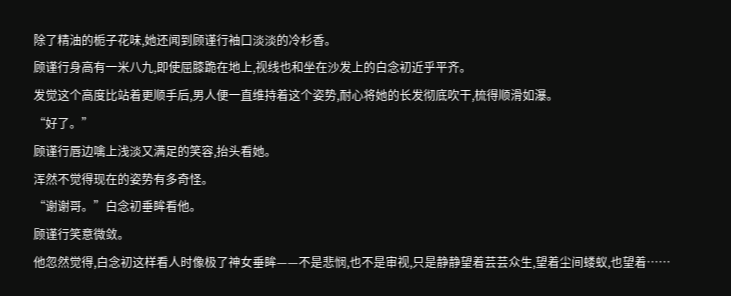除了精油的栀子花味,她还闻到顾谨行袖口淡淡的冷杉香。
顾谨行身高有一米八九,即使屈膝跪在地上,视线也和坐在沙发上的白念初近乎平齐。
发觉这个高度比站着更顺手后,男人便一直维持着这个姿势,耐心将她的长发彻底吹干,梳得顺滑如瀑。
“好了。”
顾谨行唇边噙上浅淡又满足的笑容,抬头看她。
浑然不觉得现在的姿势有多奇怪。
“谢谢哥。”白念初垂眸看他。
顾谨行笑意微敛。
他忽然觉得,白念初这样看人时像极了神女垂眸——不是悲悯,也不是审视,只是静静望着芸芸众生,望着尘间蝼蚁,也望着……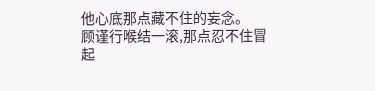他心底那点藏不住的妄念。
顾谨行喉结一滚,那点忍不住冒起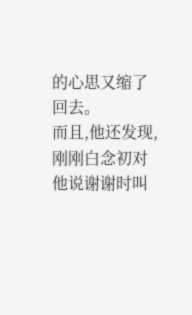的心思又缩了回去。
而且,他还发现,刚刚白念初对他说谢谢时叫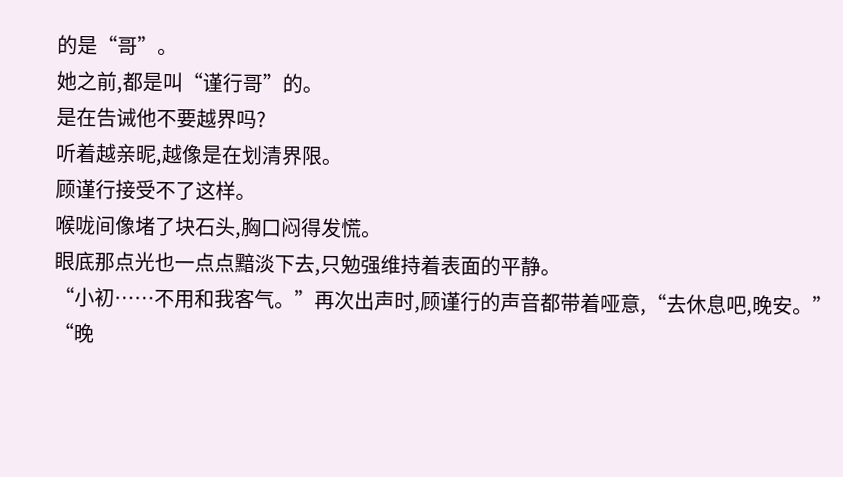的是“哥”。
她之前,都是叫“谨行哥”的。
是在告诫他不要越界吗?
听着越亲昵,越像是在划清界限。
顾谨行接受不了这样。
喉咙间像堵了块石头,胸口闷得发慌。
眼底那点光也一点点黯淡下去,只勉强维持着表面的平静。
“小初……不用和我客气。”再次出声时,顾谨行的声音都带着哑意,“去休息吧,晚安。”
“晚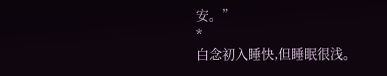安。”
*
白念初入睡快,但睡眠很浅。